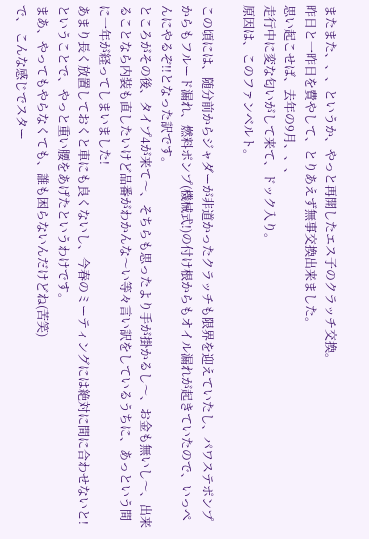またまた、、、というか、やっと再開したエス子のクラッチ交換。
昨日と一昨日を費やして、とりあえず無事交換出来ました。
思い起こせば、去年の9月、、、
走行中に変な匂いがして来て、ドック入り。
原因は、このファンベルト。

この頃には、随分前からジャダーが非道かったクラッチも限界を迎えていたし、パワステポンプからもフルード漏れ、燃料ポンプ(機械式!)の付け根からもオイル漏れが起きていたので、いっぺんにやるぞ!!となった訳です。
ところがその後、タイプ4が来て〜、そちらも思ったより手が掛かるし〜、お金も無いし〜、出来ることなら内装も直したいけど品番がわかんな〜い等々言い訳をしているうちに、あっという間に一年が経ってしまいました!
あまり長く放置しておくと車にも良くないし、今春のミーティングには絶対に間に合わせないと!ということで、やっと重い腰をあげたというわけです。
まあ、やってもやらなくても、誰も困らないんだけどね(苦笑)
で、 こんな感じでスター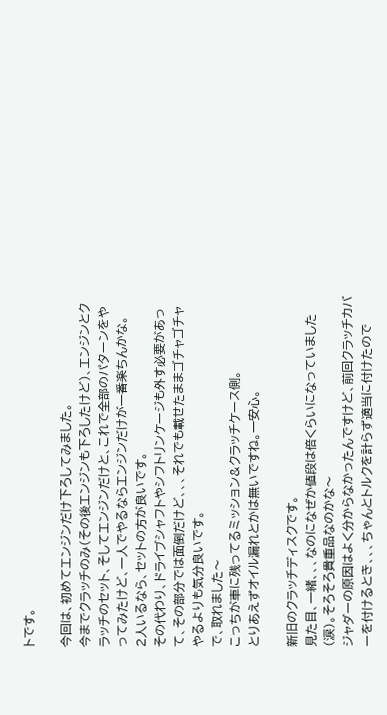トです。

今回は、初めてエンジンだけ下ろしてみました。
今までクラッチのみ(その後エンジンも下ろしたけど)、エンジンとクラッチのセット、そしてエンジンだけと、これで全部のパターンをやってみたけど、一人でやるならエンジンだけが一番楽ちんかな。
2人いるなら、セットの方が良いです。
その代わり、ドライブシャフトやシフトリンケージも外す必要があって、その部分では面倒だけど、、、それでも載せたままゴチャゴチャやるよりも気分良いです。
で、取れました〜
こっちが車に残ってるミッション&クラッチケース側。
とりあえずオイル漏れとかは無いですね。一安心。

新旧のクラッチディスクです。
見た目、一緒、、、なのになぜか値段は倍くらいになっていました(涙)。そろそろ貴重品なのかな〜
ジャダーの原因はよく分からなかったんですけど、前回クラッチカバーを付けるとき、、、ちゃんとトルクを計らず適当に付けたので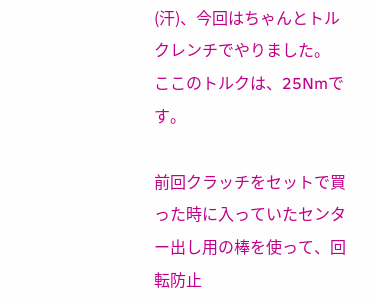(汗)、今回はちゃんとトルクレンチでやりました。
ここのトルクは、25Nmです。

前回クラッチをセットで買った時に入っていたセンター出し用の棒を使って、回転防止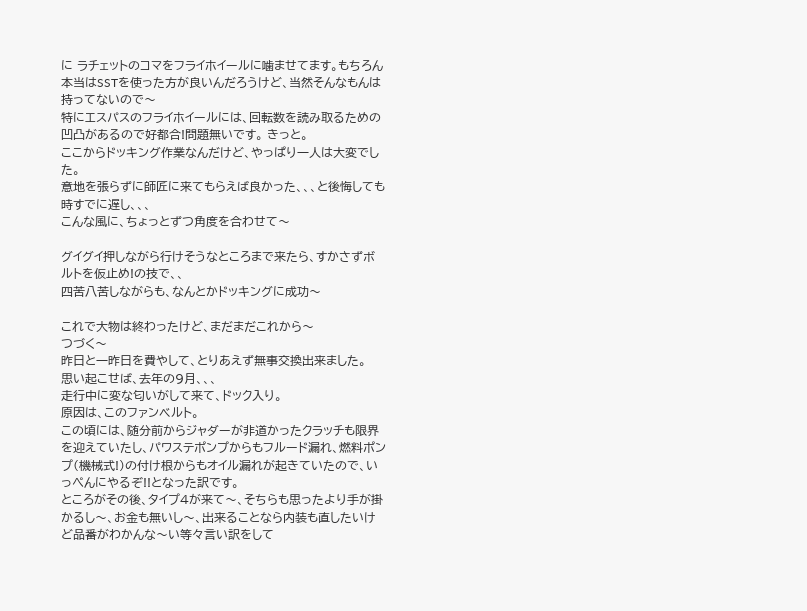に ラチェットのコマをフライホイールに噛ませてます。もちろん本当はSSTを使った方が良いんだろうけど、当然そんなもんは持ってないので〜
特にエスパスのフライホイールには、回転数を読み取るための凹凸があるので好都合!問題無いです。 きっと。
ここからドッキング作業なんだけど、やっぱり一人は大変でした。
意地を張らずに師匠に来てもらえば良かった、、、と後悔しても時すでに遅し、、、
こんな風に、ちょっとずつ角度を合わせて〜

グイグイ押しながら行けそうなところまで来たら、すかさずボルトを仮止め!の技で、、
四苦八苦しながらも、なんとかドッキングに成功〜

これで大物は終わったけど、まだまだこれから〜
つづく〜
昨日と一昨日を費やして、とりあえず無事交換出来ました。
思い起こせば、去年の9月、、、
走行中に変な匂いがして来て、ドック入り。
原因は、このファンベルト。
この頃には、随分前からジャダーが非道かったクラッチも限界を迎えていたし、パワステポンプからもフルード漏れ、燃料ポンプ(機械式!)の付け根からもオイル漏れが起きていたので、いっぺんにやるぞ!!となった訳です。
ところがその後、タイプ4が来て〜、そちらも思ったより手が掛かるし〜、お金も無いし〜、出来ることなら内装も直したいけど品番がわかんな〜い等々言い訳をして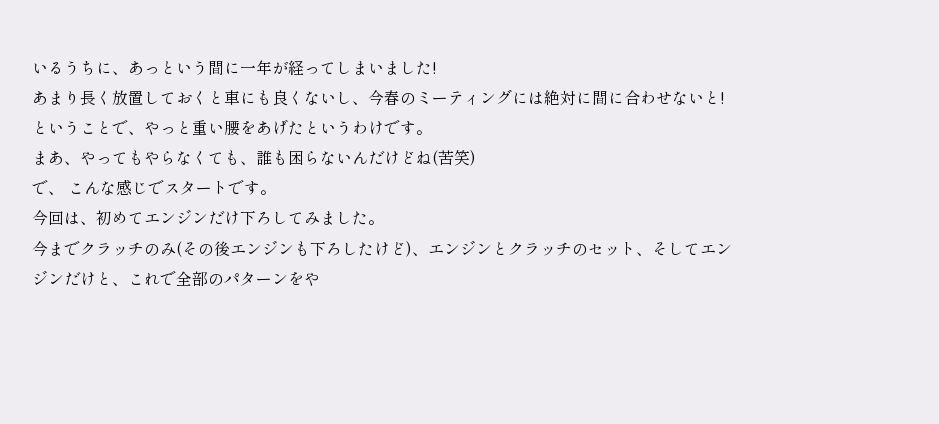いるうちに、あっという間に一年が経ってしまいました!
あまり長く放置しておくと車にも良くないし、今春のミーティングには絶対に間に合わせないと!ということで、やっと重い腰をあげたというわけです。
まあ、やってもやらなくても、誰も困らないんだけどね(苦笑)
で、 こんな感じでスタートです。
今回は、初めてエンジンだけ下ろしてみました。
今までクラッチのみ(その後エンジンも下ろしたけど)、エンジンとクラッチのセット、そしてエンジンだけと、これで全部のパターンをや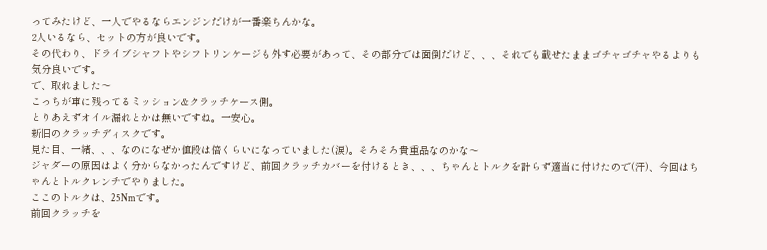ってみたけど、一人でやるならエンジンだけが一番楽ちんかな。
2人いるなら、セットの方が良いです。
その代わり、ドライブシャフトやシフトリンケージも外す必要があって、その部分では面倒だけど、、、それでも載せたままゴチャゴチャやるよりも気分良いです。
で、取れました〜
こっちが車に残ってるミッション&クラッチケース側。
とりあえずオイル漏れとかは無いですね。一安心。
新旧のクラッチディスクです。
見た目、一緒、、、なのになぜか値段は倍くらいになっていました(涙)。そろそろ貴重品なのかな〜
ジャダーの原因はよく分からなかったんですけど、前回クラッチカバーを付けるとき、、、ちゃんとトルクを計らず適当に付けたので(汗)、今回はちゃんとトルクレンチでやりました。
ここのトルクは、25Nmです。
前回クラッチを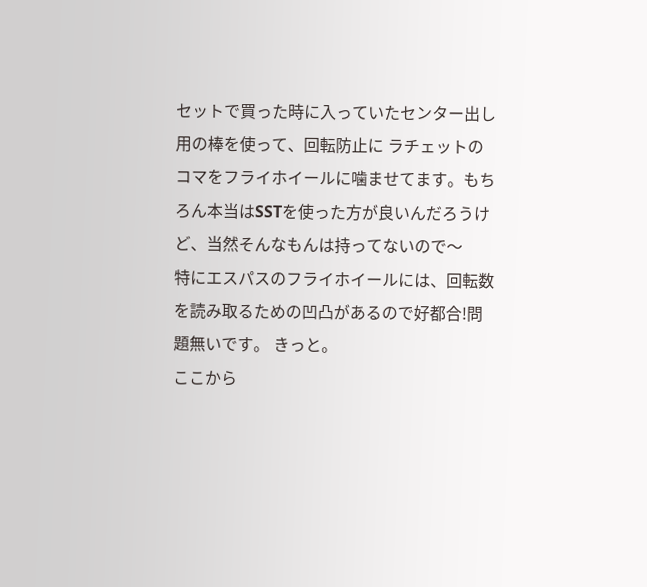セットで買った時に入っていたセンター出し用の棒を使って、回転防止に ラチェットのコマをフライホイールに噛ませてます。もちろん本当はSSTを使った方が良いんだろうけど、当然そんなもんは持ってないので〜
特にエスパスのフライホイールには、回転数を読み取るための凹凸があるので好都合!問題無いです。 きっと。
ここから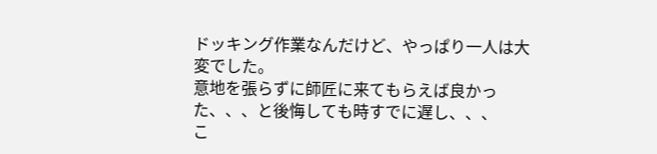ドッキング作業なんだけど、やっぱり一人は大変でした。
意地を張らずに師匠に来てもらえば良かった、、、と後悔しても時すでに遅し、、、
こ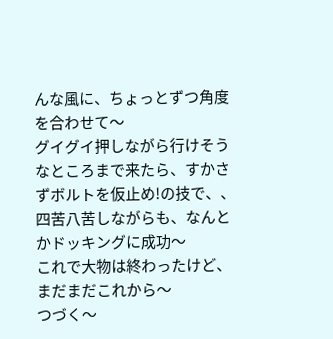んな風に、ちょっとずつ角度を合わせて〜
グイグイ押しながら行けそうなところまで来たら、すかさずボルトを仮止め!の技で、、
四苦八苦しながらも、なんとかドッキングに成功〜
これで大物は終わったけど、まだまだこれから〜
つづく〜